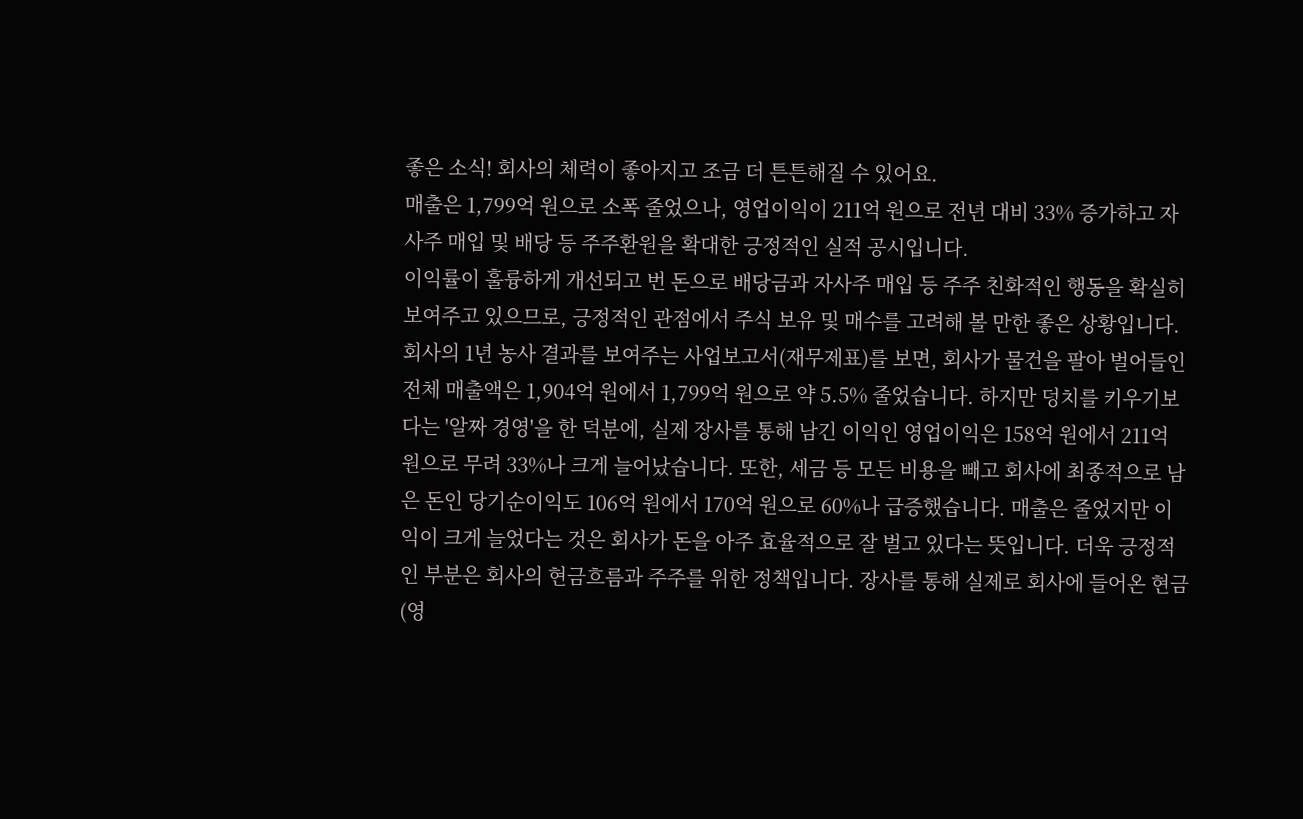좋은 소식! 회사의 체력이 좋아지고 조금 더 튼튼해질 수 있어요.
매출은 1,799억 원으로 소폭 줄었으나, 영업이익이 211억 원으로 전년 대비 33% 증가하고 자사주 매입 및 배당 등 주주환원을 확대한 긍정적인 실적 공시입니다.
이익률이 훌륭하게 개선되고 번 돈으로 배당금과 자사주 매입 등 주주 친화적인 행동을 확실히 보여주고 있으므로, 긍정적인 관점에서 주식 보유 및 매수를 고려해 볼 만한 좋은 상황입니다.
회사의 1년 농사 결과를 보여주는 사업보고서(재무제표)를 보면, 회사가 물건을 팔아 벌어들인 전체 매출액은 1,904억 원에서 1,799억 원으로 약 5.5% 줄었습니다. 하지만 덩치를 키우기보다는 '알짜 경영'을 한 덕분에, 실제 장사를 통해 남긴 이익인 영업이익은 158억 원에서 211억 원으로 무려 33%나 크게 늘어났습니다. 또한, 세금 등 모든 비용을 빼고 회사에 최종적으로 남은 돈인 당기순이익도 106억 원에서 170억 원으로 60%나 급증했습니다. 매출은 줄었지만 이익이 크게 늘었다는 것은 회사가 돈을 아주 효율적으로 잘 벌고 있다는 뜻입니다. 더욱 긍정적인 부분은 회사의 현금흐름과 주주를 위한 정책입니다. 장사를 통해 실제로 회사에 들어온 현금(영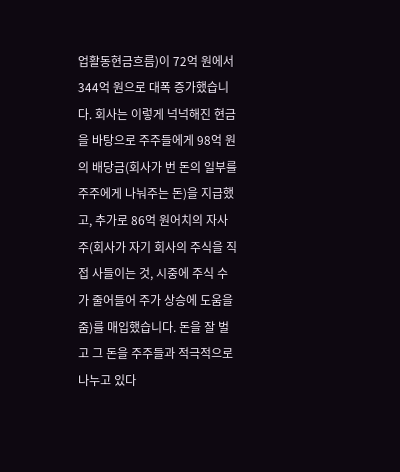업활동현금흐름)이 72억 원에서 344억 원으로 대폭 증가했습니다. 회사는 이렇게 넉넉해진 현금을 바탕으로 주주들에게 98억 원의 배당금(회사가 번 돈의 일부를 주주에게 나눠주는 돈)을 지급했고, 추가로 86억 원어치의 자사주(회사가 자기 회사의 주식을 직접 사들이는 것, 시중에 주식 수가 줄어들어 주가 상승에 도움을 줌)를 매입했습니다. 돈을 잘 벌고 그 돈을 주주들과 적극적으로 나누고 있다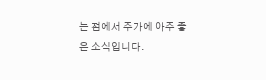는 점에서 주가에 아주 좋은 소식입니다.